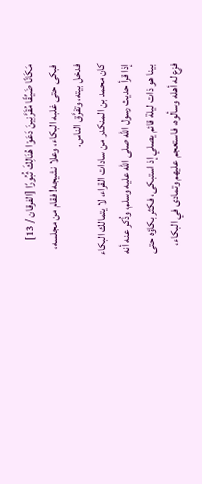مَكَانًا ضَيِّقًا مُقَرَّنِينَ دَعَوْا هُنَالِكَ ثُبُورًا [الفرقان / 13] فبكى حتى غلبه البكاء، وعلا نشيجه! فقام من مجلسه، فدخل بيته، وتفرَّق الناس.
كان محمد بن المنكدر من سادات القراء، لا يتمالك البكاء إذا قرأ حديث رسول الله صلى الله عليه وسلم، وذُكر عنه أنه بينا هو ذات ليلة قائم يصلي إذ استبكى، فكثر بكاؤه حتى فزع له أهله وسألوه، فاستعجم عليهم وتمادى في البكاء،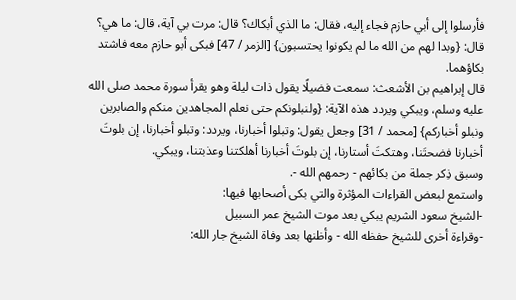فأرسلوا إلى أبي حازم فجاء إليه، فقال: ما الذي أبكاك؟ قال: مرت بي آية، قال: ما هي؟ قال: {وبدا لهم من الله ما لم يكونوا يحتسبون} [الزمر / 47] فبكى أبو حازم معه فاشتد بكاؤهما.
قال إبراهيم بن الأشعث: سمعت فضيلًا يقول ذات ليلة وهو يقرأ سورة محمد صلى الله عليه وسلم، ويبكي ويردد هذه الآية: {ولنبلونكم حتى نعلم المجاهدين منكم والصابرين ونبلو أخباركم} [محمد / 31] وجعل يقول: وتبلوا أخبارنا، ويردد: وتبلو أخبارنا، إن بلوتَ أخبارنا فضحتَنا، وهتكتَ أستارنا، إن بلوتَ أخبارنا أهلكتنا وعذبتنا، ويبكي.
وسبق ذِكر جملة من بكائهم - رحمهم الله -.
واستمع لبعض القراءات المؤثرة والتي بكى أصحابها فيها:
-الشيخ سعود الشريم يبكي بعد موت الشيخ عمر السبيل
-وقراءة أخرى للشيخ حفظه الله - وأظنها بعد وفاة الشيخ جار الله: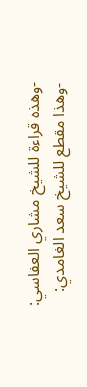-وهذه قراءة للشيخ مشاري العفاسي:
-وهذا مقطع للشيخ سعد الغامدي: